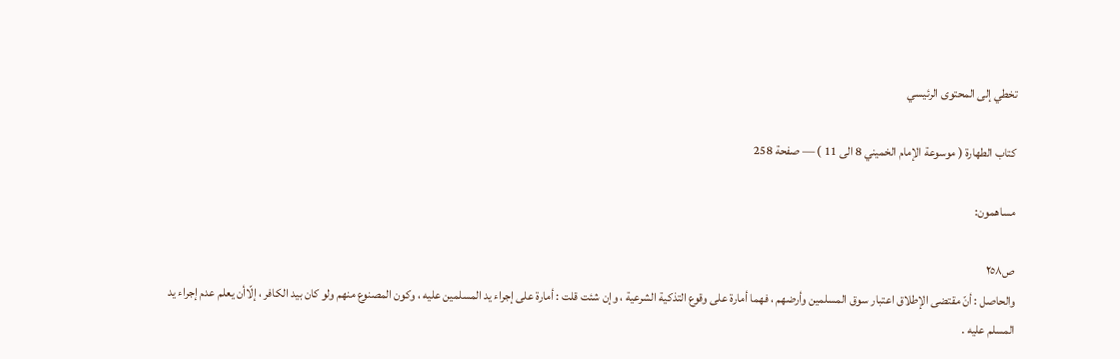تخطي إلى المحتوى الرئيسي

كتاب الطهارة ( موسوعة الإمام الخميني 8 الى 11 ) — صفحة 258

مساهمون:

ص٢٥٨
والحاصل : أنّ مقتضى الإطلاق اعتبار سوق المسلمين وأرضهم ، فهما أمارة على وقوع التذكية الشرعية ، وإن شئت قلت : أمارة على إجراء يد المسلمين عليه ، وكون المصنوع منهم ولو كان بيد الكافر ، إلّاأن يعلم عدم إجراء يد المسلم عليه .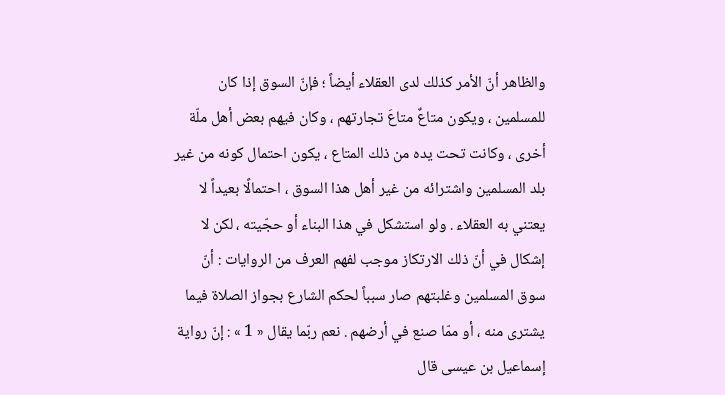والظاهر أنّ الأمر كذلك لدى العقلاء أيضاً ؛ فإنّ السوق إذا كان للمسلمين ، ويكون متاعٌ متاعَ تجارتهم ، وكان فيهم بعض أهل ملّة أخرى ، وكانت تحت يده من ذلك المتاع ، يكون احتمال كونه من غير بلد المسلمين واشترائه من غير أهل هذا السوق ، احتمالًا بعيداً لا يعتني به العقلاء . ولو استشكل في هذا البناء أو حجّيته ، لكن لا إشكال في أنّ ذلك الارتكاز موجب لفهم العرف من الروايات : أنّ سوق المسلمين وغلبتهم صار سبباً لحكم الشارع بجواز الصلاة فيما يشترى منه ، أو ممّا صنع في أرضهم . نعم ربّما يقال « 1 » : إنّ رواية إسماعيل بن عيسى قال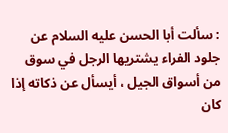: سألت أبا الحسن عليه السلام عن جلود الفراء يشتريها الرجل في سوق من أسواق الجيل ، أيسأل عن ذكاته إذا كان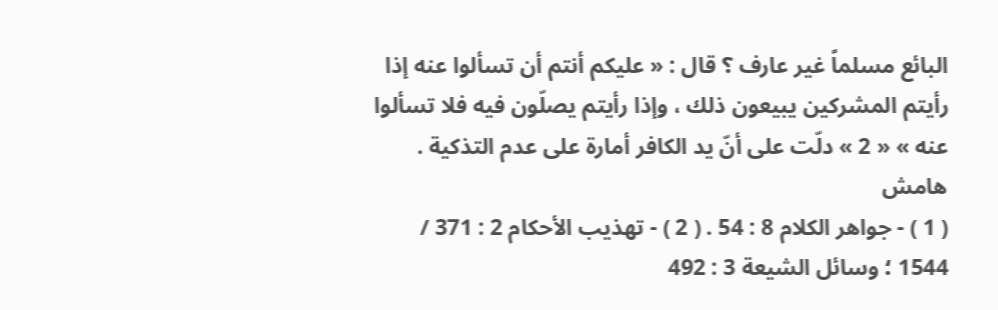البائع مسلماً غير عارف ؟ قال : « عليكم أنتم أن تسألوا عنه إذا رأيتم المشركين يبيعون ذلك ، وإذا رأيتم يصلّون فيه فلا تسألوا عنه » « 2 » دلّت على أنّ يد الكافر أمارة على عدم التذكية .
هامش
( 1 ) - جواهر الكلام 8 : 54 . ( 2 ) - تهذيب الأحكام 2 : 371 / 1544 ؛ وسائل الشيعة 3 : 492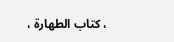، كتاب الطهارة ،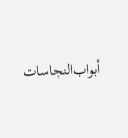أبواب‌النجاسات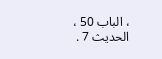، الباب 50 ، الحديث 7 .